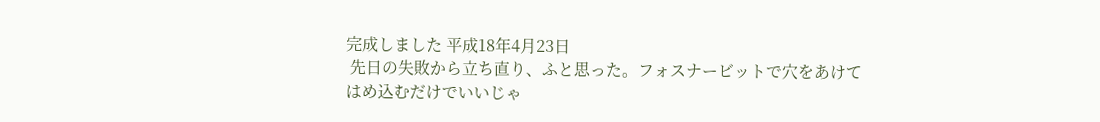完成しました 平成18年4月23日
 先日の失敗から立ち直り、ふと思った。フォスナービットで穴をあけて
はめ込むだけでいいじゃ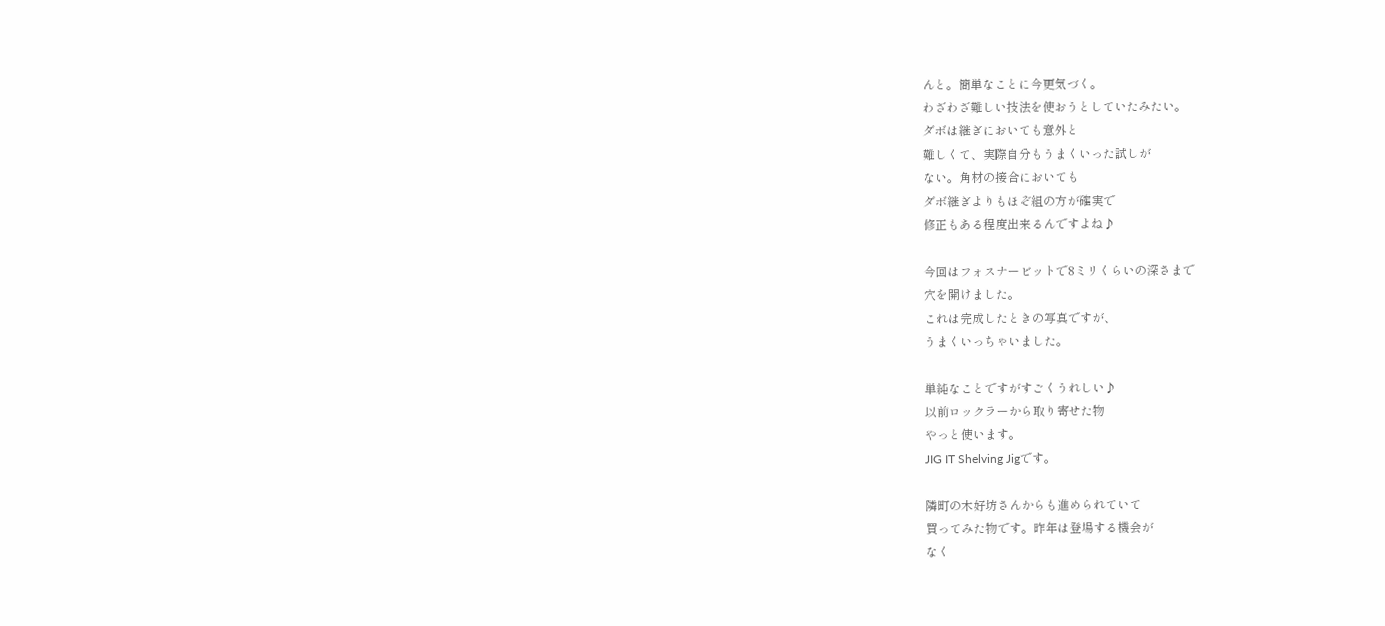んと。簡単なことに今更気づく。
わざわざ難しい技法を使おうとしていたみたい。
ダボは継ぎにおいても意外と
難しくて、実際自分もうまくいった試しが
ない。角材の接合においても
ダボ継ぎよりもほぞ組の方が確実で
修正もある程度出来るんですよね♪

今回はフォスナービットで8ミリくらいの深さまで
穴を開けました。
これは完成したときの写真ですが、
うまくいっちゃいました。

単純なことですがすごくうれしい♪
以前ロックラーから取り寄せた物
やっと使います。
JIG IT Shelving Jigです。

隣町の木好坊さんからも進められていて
買ってみた物です。昨年は登場する機会が
なく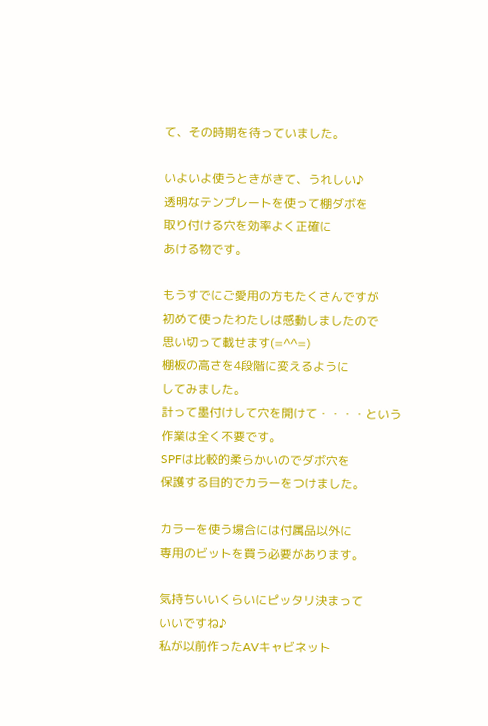て、その時期を待っていました。

いよいよ使うときがきて、うれしい♪
透明なテンプレートを使って棚ダボを
取り付ける穴を効率よく正確に
あける物です。

もうすでにご愛用の方もたくさんですが
初めて使ったわたしは感動しましたので
思い切って載せます(=^^=)
棚板の高さを4段階に変えるように
してみました。
計って墨付けして穴を開けて・・・・という
作業は全く不要です。
SPFは比較的柔らかいのでダボ穴を
保護する目的でカラーをつけました。

カラーを使う場合には付属品以外に
専用のビットを買う必要があります。

気持ちいいくらいにピッタリ決まって
いいですね♪
私が以前作ったAVキャビネット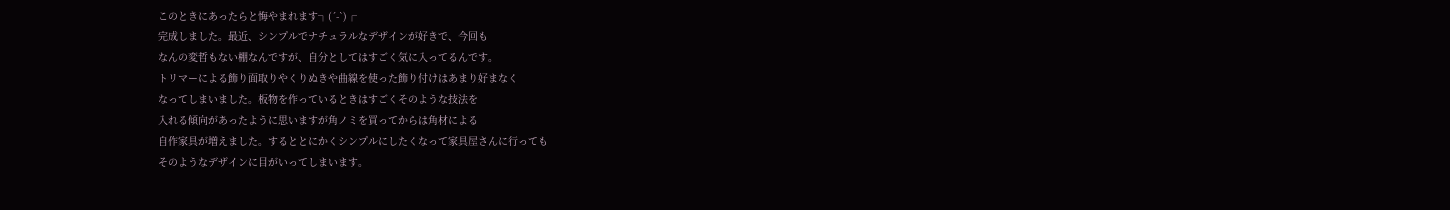このときにあったらと悔やまれます┐(´-`)┌
完成しました。最近、シンプルでナチュラルなデザインが好きで、今回も
なんの変哲もない棚なんですが、自分としてはすごく気に入ってるんです。
トリマーによる飾り面取りやくりぬきや曲線を使った飾り付けはあまり好まなく
なってしまいました。板物を作っているときはすごくそのような技法を
入れる傾向があったように思いますが角ノミを買ってからは角材による
自作家具が増えました。するととにかくシンプルにしたくなって家具屋さんに行っても
そのようなデザインに目がいってしまいます。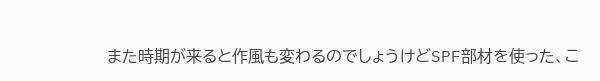また時期が来ると作風も変わるのでしょうけどSPF部材を使った、こ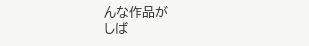んな作品が
しば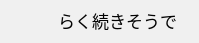らく続きそうで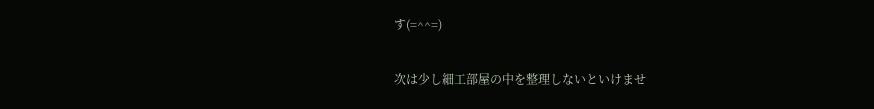す(=^^=)

次は少し細工部屋の中を整理しないといけませ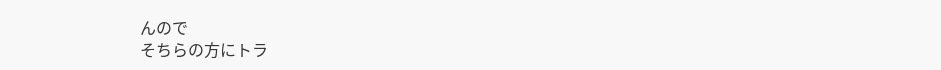んので
そちらの方にトラ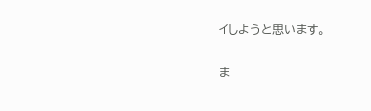イしようと思います。

ま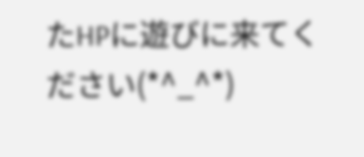たHPに遊びに来てください(*^_^*)